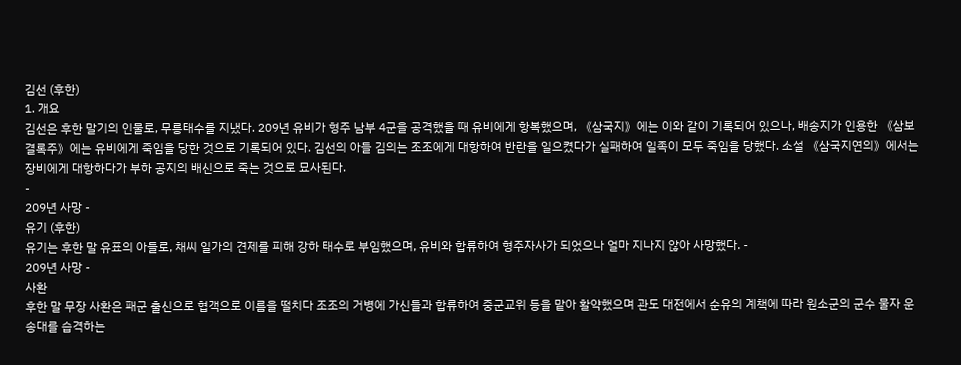김선 (후한)
1. 개요
김선은 후한 말기의 인물로, 무릉태수를 지냈다. 209년 유비가 형주 남부 4군을 공격했을 때 유비에게 항복했으며, 《삼국지》에는 이와 같이 기록되어 있으나, 배송지가 인용한 《삼보결록주》에는 유비에게 죽임을 당한 것으로 기록되어 있다. 김선의 아들 김의는 조조에게 대항하여 반란을 일으켰다가 실패하여 일족이 모두 죽임을 당했다. 소설 《삼국지연의》에서는 장비에게 대항하다가 부하 공지의 배신으로 죽는 것으로 묘사된다.
-
209년 사망 -
유기 (후한)
유기는 후한 말 유표의 아들로, 채씨 일가의 견제를 피해 강하 태수로 부임했으며, 유비와 합류하여 형주자사가 되었으나 얼마 지나지 않아 사망했다. -
209년 사망 -
사환
후한 말 무장 사환은 패군 출신으로 협객으로 이름을 떨치다 조조의 거병에 가신들과 합류하여 중군교위 등을 맡아 활약했으며 관도 대전에서 순유의 계책에 따라 원소군의 군수 물자 운송대를 습격하는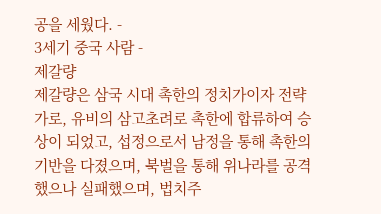공을 세웠다. -
3세기 중국 사람 -
제갈량
제갈량은 삼국 시대 촉한의 정치가이자 전략가로, 유비의 삼고초려로 촉한에 합류하여 승상이 되었고, 섭정으로서 남정을 통해 촉한의 기반을 다졌으며, 북벌을 통해 위나라를 공격했으나 실패했으며, 법치주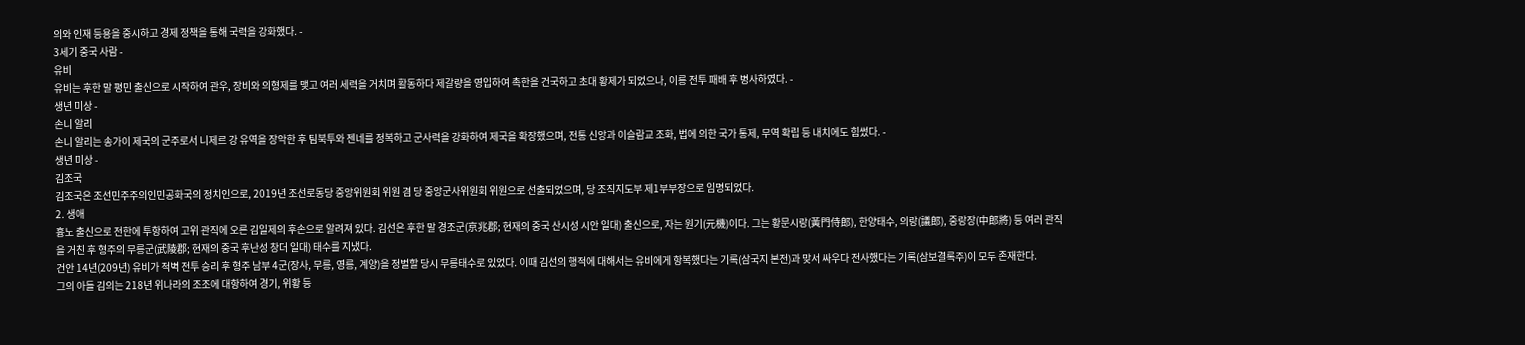의와 인재 등용을 중시하고 경제 정책을 통해 국력을 강화했다. -
3세기 중국 사람 -
유비
유비는 후한 말 평민 출신으로 시작하여 관우, 장비와 의형제를 맺고 여러 세력을 거치며 활동하다 제갈량을 영입하여 촉한을 건국하고 초대 황제가 되었으나, 이릉 전투 패배 후 병사하였다. -
생년 미상 -
손니 알리
손니 알리는 송가이 제국의 군주로서 니제르 강 유역을 장악한 후 팀북투와 젠네를 정복하고 군사력을 강화하여 제국을 확장했으며, 전통 신앙과 이슬람교 조화, 법에 의한 국가 통제, 무역 확립 등 내치에도 힘썼다. -
생년 미상 -
김조국
김조국은 조선민주주의인민공화국의 정치인으로, 2019년 조선로동당 중앙위원회 위원 겸 당 중앙군사위원회 위원으로 선출되었으며, 당 조직지도부 제1부부장으로 임명되었다.
2. 생애
흉노 출신으로 전한에 투항하여 고위 관직에 오른 김일제의 후손으로 알려져 있다. 김선은 후한 말 경조군(京兆郡; 현재의 중국 산시성 시안 일대) 출신으로, 자는 원기(元機)이다. 그는 황문시랑(黃門侍郎), 한양태수, 의랑(議郎), 중랑장(中郎將) 등 여러 관직을 거친 후 형주의 무릉군(武陵郡; 현재의 중국 후난성 창더 일대) 태수를 지냈다.
건안 14년(209년) 유비가 적벽 전투 승리 후 형주 남부 4군(장사, 무릉, 영릉, 계양)을 정벌할 당시 무릉태수로 있었다. 이때 김선의 행적에 대해서는 유비에게 항복했다는 기록(삼국지 본전)과 맞서 싸우다 전사했다는 기록(삼보결록주)이 모두 존재한다.
그의 아들 김의는 218년 위나라의 조조에 대항하여 경기, 위황 등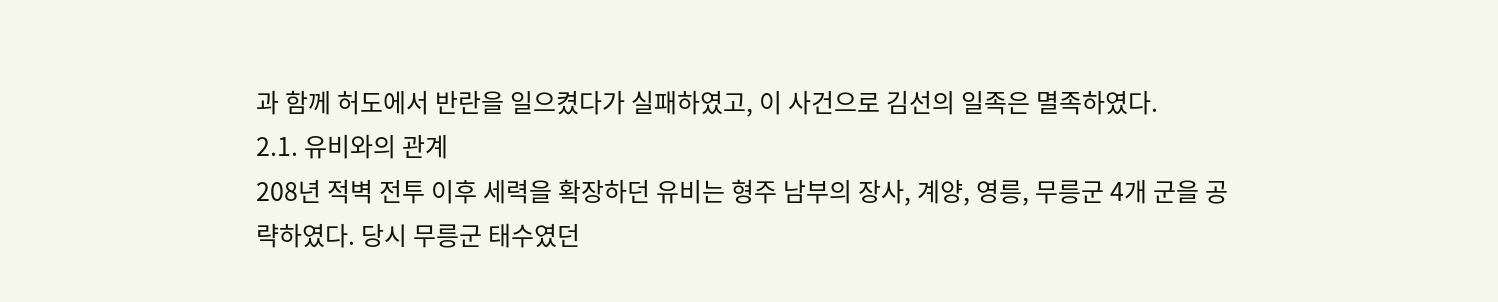과 함께 허도에서 반란을 일으켰다가 실패하였고, 이 사건으로 김선의 일족은 멸족하였다.
2.1. 유비와의 관계
208년 적벽 전투 이후 세력을 확장하던 유비는 형주 남부의 장사, 계양, 영릉, 무릉군 4개 군을 공략하였다. 당시 무릉군 태수였던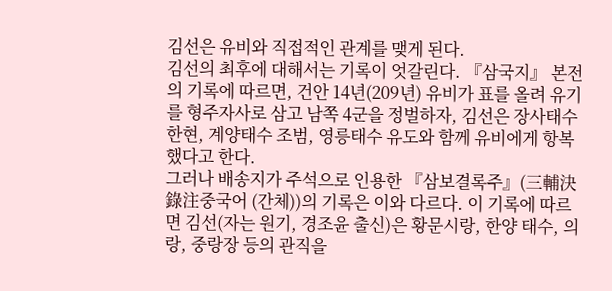김선은 유비와 직접적인 관계를 맺게 된다.
김선의 최후에 대해서는 기록이 엇갈린다. 『삼국지』 본전의 기록에 따르면, 건안 14년(209년) 유비가 표를 올려 유기를 형주자사로 삼고 남쪽 4군을 정벌하자, 김선은 장사태수 한현, 계양태수 조범, 영릉태수 유도와 함께 유비에게 항복했다고 한다.
그러나 배송지가 주석으로 인용한 『삼보결록주』(三輔決錄注중국어 (간체))의 기록은 이와 다르다. 이 기록에 따르면 김선(자는 원기, 경조윤 출신)은 황문시랑, 한양 태수, 의랑, 중랑장 등의 관직을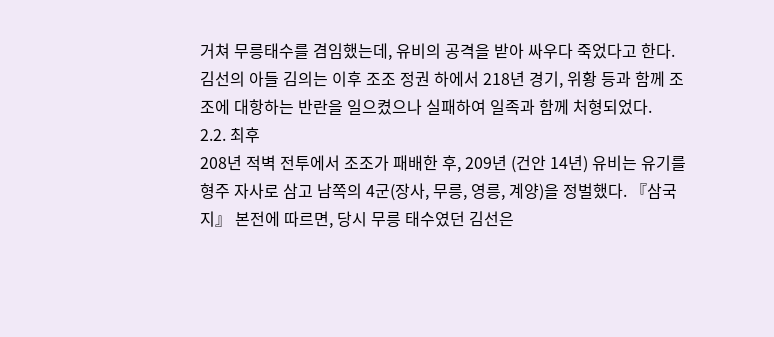거쳐 무릉태수를 겸임했는데, 유비의 공격을 받아 싸우다 죽었다고 한다.
김선의 아들 김의는 이후 조조 정권 하에서 218년 경기, 위황 등과 함께 조조에 대항하는 반란을 일으켰으나 실패하여 일족과 함께 처형되었다.
2.2. 최후
208년 적벽 전투에서 조조가 패배한 후, 209년 (건안 14년) 유비는 유기를 형주 자사로 삼고 남쪽의 4군(장사, 무릉, 영릉, 계양)을 정벌했다. 『삼국지』 본전에 따르면, 당시 무릉 태수였던 김선은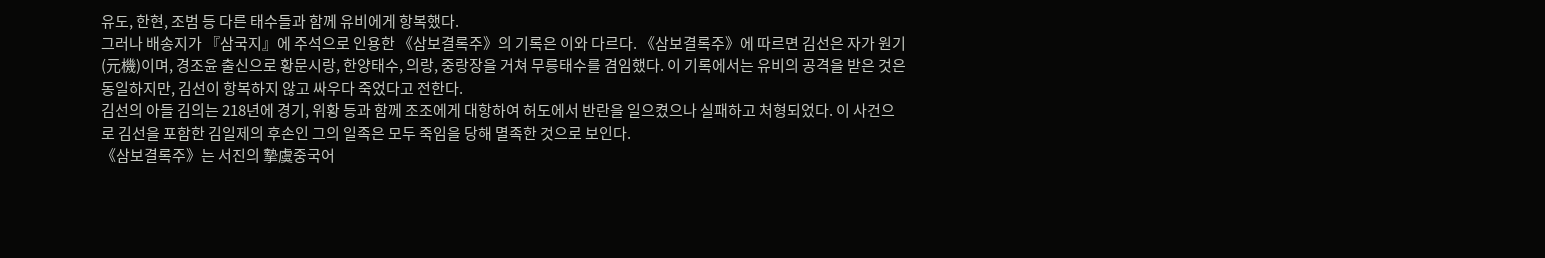유도, 한현, 조범 등 다른 태수들과 함께 유비에게 항복했다.
그러나 배송지가 『삼국지』에 주석으로 인용한 《삼보결록주》의 기록은 이와 다르다. 《삼보결록주》에 따르면 김선은 자가 원기(元機)이며, 경조윤 출신으로 황문시랑, 한양태수, 의랑, 중랑장을 거쳐 무릉태수를 겸임했다. 이 기록에서는 유비의 공격을 받은 것은 동일하지만, 김선이 항복하지 않고 싸우다 죽었다고 전한다.
김선의 아들 김의는 218년에 경기, 위황 등과 함께 조조에게 대항하여 허도에서 반란을 일으켰으나 실패하고 처형되었다. 이 사건으로 김선을 포함한 김일제의 후손인 그의 일족은 모두 죽임을 당해 멸족한 것으로 보인다.
《삼보결록주》는 서진의 摯虞중국어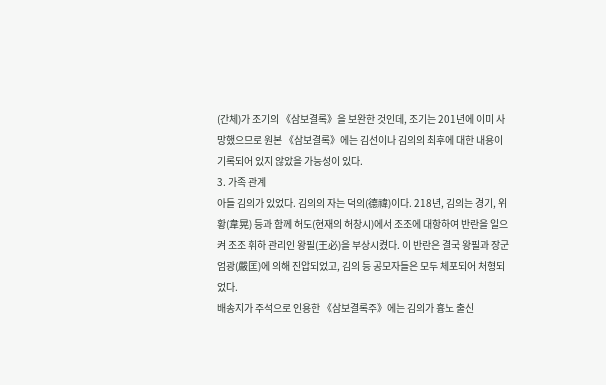(간체)가 조기의 《삼보결록》을 보완한 것인데, 조기는 201년에 이미 사망했으므로 원본 《삼보결록》에는 김선이나 김의의 최후에 대한 내용이 기록되어 있지 않았을 가능성이 있다.
3. 가족 관계
아들 김의가 있었다. 김의의 자는 덕의(德禕)이다. 218년, 김의는 경기, 위황(韋晃) 등과 함께 허도(현재의 허창시)에서 조조에 대항하여 반란을 일으켜 조조 휘하 관리인 왕필(王必)을 부상시켰다. 이 반란은 결국 왕필과 장군 엄광(嚴匡)에 의해 진압되었고, 김의 등 공모자들은 모두 체포되어 처형되었다.
배송지가 주석으로 인용한 《삼보결록주》에는 김의가 흉노 출신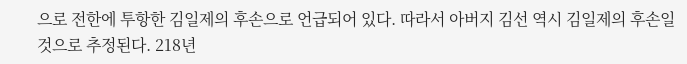으로 전한에 투항한 김일제의 후손으로 언급되어 있다. 따라서 아버지 김선 역시 김일제의 후손일 것으로 추정된다. 218년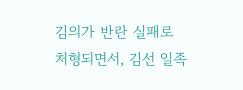김의가 반란 실패로 처형되면서, 김선 일족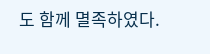도 함께 멸족하였다.